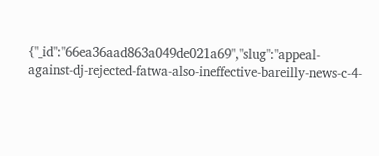{"_id":"66ea36aad863a049de021a69","slug":"appeal-against-dj-rejected-fatwa-also-ineffective-bareilly-news-c-4-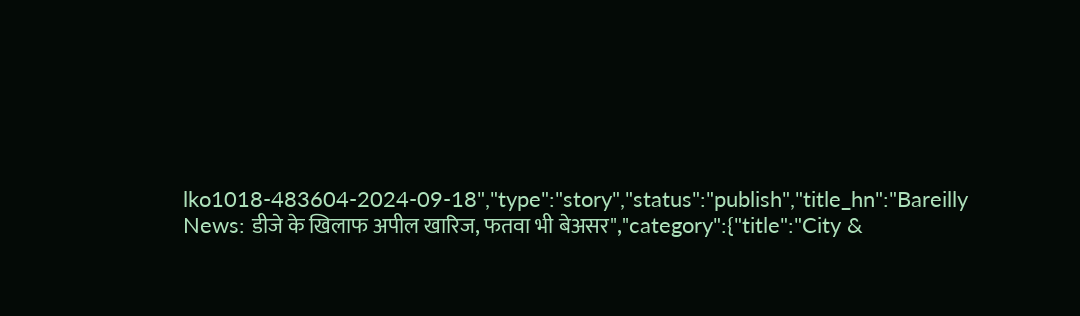lko1018-483604-2024-09-18","type":"story","status":"publish","title_hn":"Bareilly News: डीजे के खिलाफ अपील खारिज, फतवा भी बेअसर","category":{"title":"City &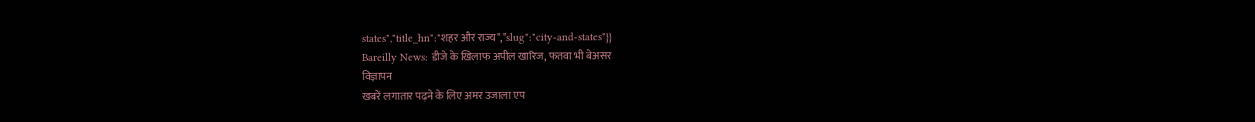states","title_hn":"शहर और राज्य","slug":"city-and-states"}}
Bareilly News: डीजे के खिलाफ अपील खारिज, फतवा भी बेअसर
विज्ञापन
खबरें लगातार पढ़ने के लिए अमर उजाला एप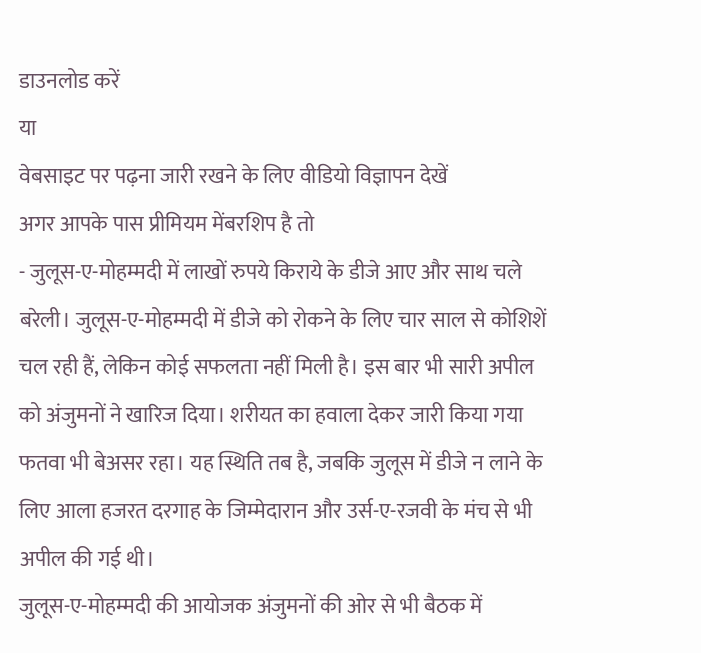डाउनलोड करें
या
वेबसाइट पर पढ़ना जारी रखने के लिए वीडियो विज्ञापन देखें
अगर आपके पास प्रीमियम मेंबरशिप है तो
- जुलूस-ए-मोहम्मदी में लाखों रुपये किराये के डीजे आए और साथ चले
बरेली। जुलूस-ए-मोहम्मदी में डीजे को रोकने के लिए चार साल से कोशिशें चल रही हैं, लेकिन कोई सफलता नहीं मिली है। इस बार भी सारी अपील को अंजुमनों ने खारिज दिया। शरीयत का हवाला देकर जारी किया गया फतवा भी बेअसर रहा। यह स्थिति तब है, जबकि जुलूस में डीजे न लाने के लिए आला हजरत दरगाह के जिम्मेदारान और उर्स-ए-रजवी के मंच से भी अपील की गई थी।
जुलूस-ए-मोहम्मदी की आयोजक अंजुमनों की ओर से भी बैठक में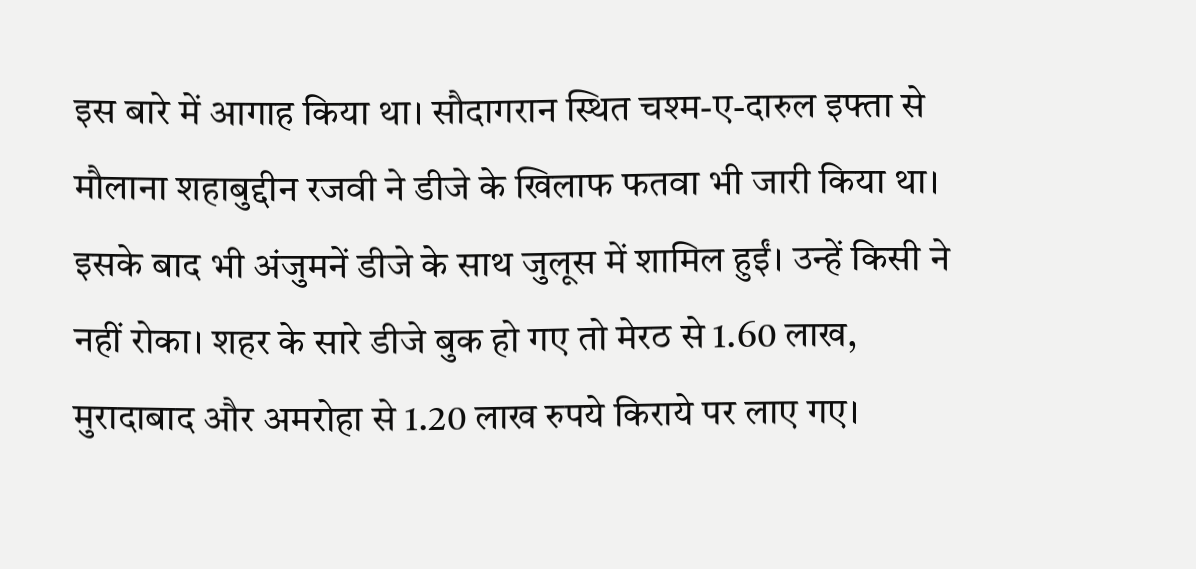इस बारे में आगाह किया था। सौदागरान स्थित चश्म-ए-दारुल इफ्ता से मौलाना शहाबुद्दीन रजवी ने डीजे के खिलाफ फतवा भी जारी किया था। इसके बाद भी अंजुमनें डीजे के साथ जुलूस में शामिल हुईं। उन्हें किसी ने नहीं रोका। शहर के सारे डीजे बुक हो गए तो मेरठ से 1.60 लाख, मुरादाबाद और अमरोहा से 1.20 लाख रुपये किराये पर लाए गए।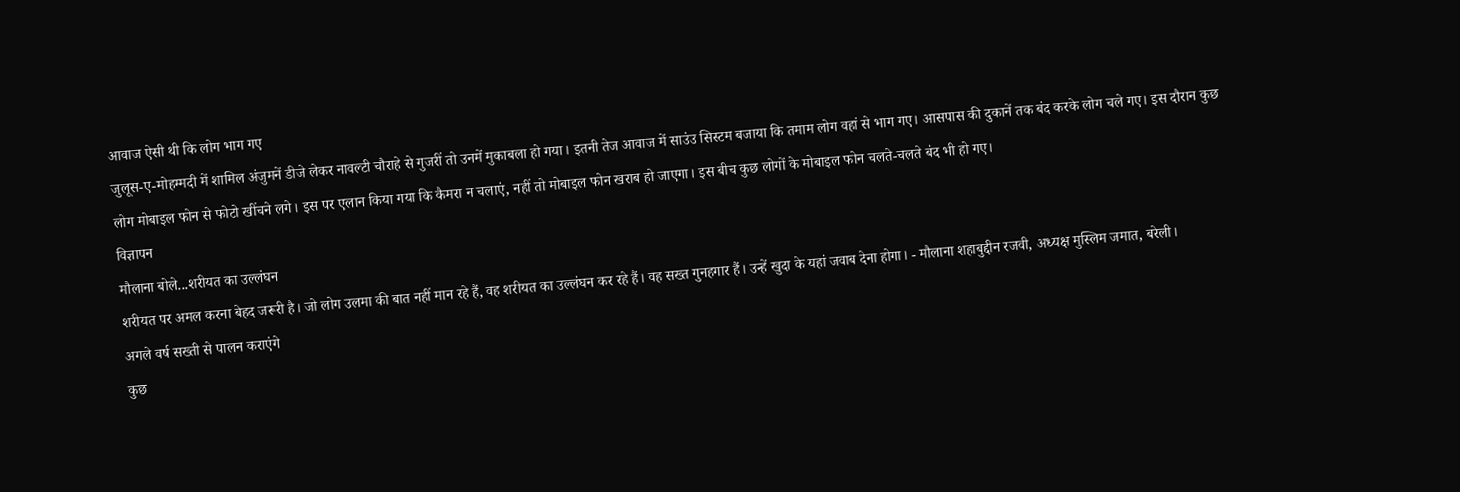आवाज ऐसी थी कि लोग भाग गए
जुलूस-ए-मोहम्मदी में शामिल अंजुमनें डीजे लेकर नावल्टी चौराहे से गुजरीं तो उनमें मुकाबला हो गया। इतनी तेज आवाज में साउंउ सिस्टम बजाया कि तमाम लोग वहां से भाग गए। आसपास की दुकानें तक बंद करके लोग चले गए। इस दौरान कुछ लोग मोबाइल फोन से फोटो खींचने लगे। इस पर एलान किया गया कि कैमरा न चलाएं, नहीं तो मोबाइल फोन खराब हो जाएगा। इस बीच कुछ लोगों के मोबाइल फोन चलते-चलते बंद भी हो गए।
विज्ञापन
मौलाना बोले...शरीयत का उल्लंघन
शरीयत पर अमल करना बेहद जरूरी है। जो लोग उलमा की बात नहीं मान रहे हैं, वह शरीयत का उल्लंघन कर रहे हैं। वह सख्त गुनहगार हैं। उन्हें खुदा के यहां जवाब देना होगा। - मौलाना शहाबुद्दीन रजवी, अध्यक्ष मुस्लिम जमात, बरेली।
अगले वर्ष सख्ती से पालन कराएंगे
कुछ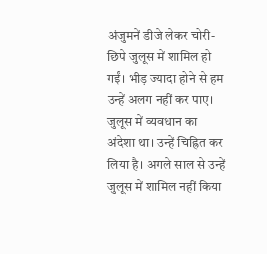अंजुमनें डीजे लेकर चोरी-छिपे जुलूस में शामिल हो गईं। भीड़ ज्यादा होने से हम उन्हें अलग नहीं कर पाए। जुलूस में व्यवधान का अंदेशा था। उन्हें चिह्रित कर लिया है। अगले साल से उन्हें जुलूस में शामिल नहीं किया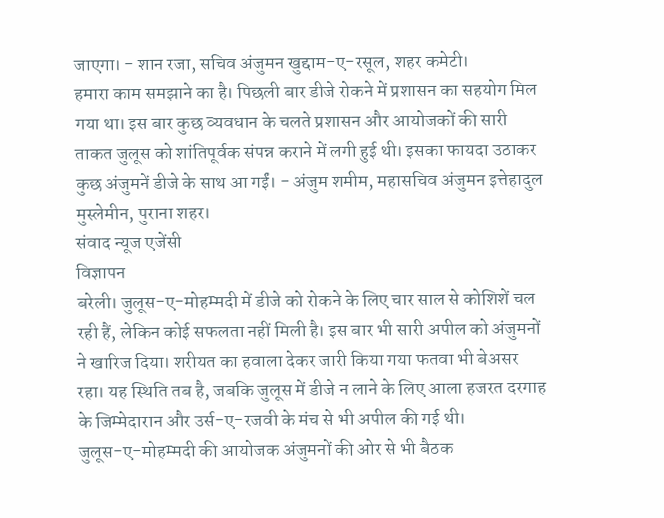जाएगा। - शान रजा, सचिव अंजुमन खुद्दाम-ए-रसूल, शहर कमेटी।
हमारा काम समझाने का है। पिछली बार डीजे रोकने में प्रशासन का सहयोग मिल गया था। इस बार कुछ व्यवधान के चलते प्रशासन और आयोजकों की सारी ताकत जुलूस को शांतिपूर्वक संपन्न कराने में लगी हुई थी। इसका फायदा उठाकर कुछ अंजुमनें डीजे के साथ आ गईं। - अंजुम शमीम, महासचिव अंजुमन इत्तेहादुल मुस्लेमीन, पुराना शहर।
संवाद न्यूज एजेंसी
विज्ञापन
बरेली। जुलूस-ए-मोहम्मदी में डीजे को रोकने के लिए चार साल से कोशिशें चल रही हैं, लेकिन कोई सफलता नहीं मिली है। इस बार भी सारी अपील को अंजुमनों ने खारिज दिया। शरीयत का हवाला देकर जारी किया गया फतवा भी बेअसर रहा। यह स्थिति तब है, जबकि जुलूस में डीजे न लाने के लिए आला हजरत दरगाह के जिम्मेदारान और उर्स-ए-रजवी के मंच से भी अपील की गई थी।
जुलूस-ए-मोहम्मदी की आयोजक अंजुमनों की ओर से भी बैठक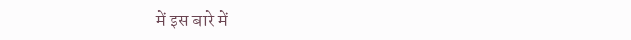में इस बारे में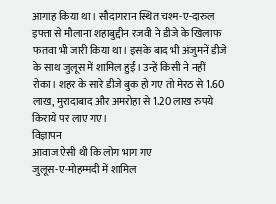आगाह किया था। सौदागरान स्थित चश्म-ए-दारुल इफ्ता से मौलाना शहाबुद्दीन रजवी ने डीजे के खिलाफ फतवा भी जारी किया था। इसके बाद भी अंजुमनें डीजे के साथ जुलूस में शामिल हुईं। उन्हें किसी ने नहीं रोका। शहर के सारे डीजे बुक हो गए तो मेरठ से 1.60 लाख, मुरादाबाद और अमरोहा से 1.20 लाख रुपये किराये पर लाए गए।
विज्ञापन
आवाज ऐसी थी कि लोग भाग गए
जुलूस-ए-मोहम्मदी में शामिल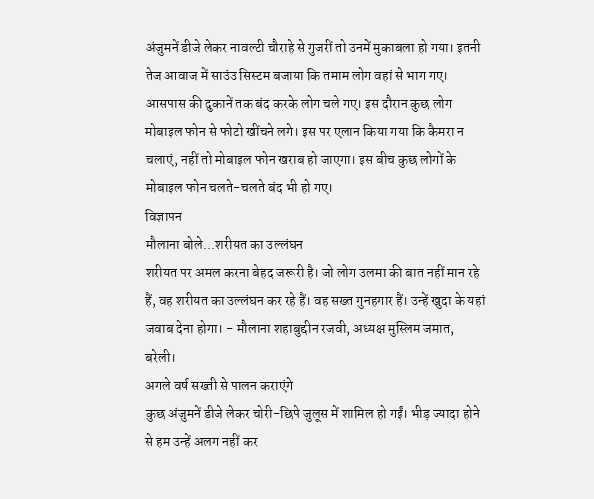अंजुमनें डीजे लेकर नावल्टी चौराहे से गुजरीं तो उनमें मुकाबला हो गया। इतनी तेज आवाज में साउंउ सिस्टम बजाया कि तमाम लोग वहां से भाग गए। आसपास की दुकानें तक बंद करके लोग चले गए। इस दौरान कुछ लोग मोबाइल फोन से फोटो खींचने लगे। इस पर एलान किया गया कि कैमरा न चलाएं, नहीं तो मोबाइल फोन खराब हो जाएगा। इस बीच कुछ लोगों के मोबाइल फोन चलते-चलते बंद भी हो गए।
विज्ञापन
मौलाना बोले...शरीयत का उल्लंघन
शरीयत पर अमल करना बेहद जरूरी है। जो लोग उलमा की बात नहीं मान रहे हैं, वह शरीयत का उल्लंघन कर रहे हैं। वह सख्त गुनहगार हैं। उन्हें खुदा के यहां जवाब देना होगा। - मौलाना शहाबुद्दीन रजवी, अध्यक्ष मुस्लिम जमात, बरेली।
अगले वर्ष सख्ती से पालन कराएंगे
कुछ अंजुमनें डीजे लेकर चोरी-छिपे जुलूस में शामिल हो गईं। भीड़ ज्यादा होने से हम उन्हें अलग नहीं कर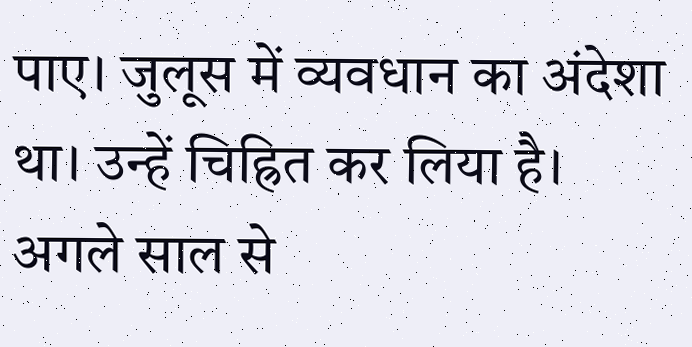पाए। जुलूस में व्यवधान का अंदेशा था। उन्हें चिह्रित कर लिया है। अगले साल से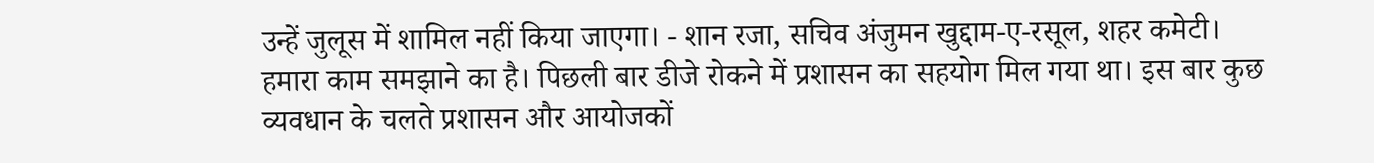उन्हें जुलूस में शामिल नहीं किया जाएगा। - शान रजा, सचिव अंजुमन खुद्दाम-ए-रसूल, शहर कमेटी।
हमारा काम समझाने का है। पिछली बार डीजे रोकने में प्रशासन का सहयोग मिल गया था। इस बार कुछ व्यवधान के चलते प्रशासन और आयोजकों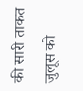की सारी ताकत जुलूस को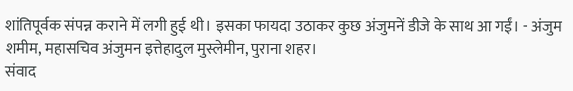शांतिपूर्वक संपन्न कराने में लगी हुई थी। इसका फायदा उठाकर कुछ अंजुमनें डीजे के साथ आ गईं। - अंजुम शमीम, महासचिव अंजुमन इत्तेहादुल मुस्लेमीन, पुराना शहर।
संवाद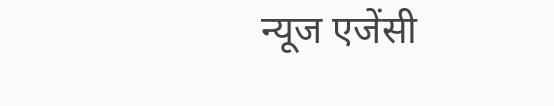न्यूज एजेंसी